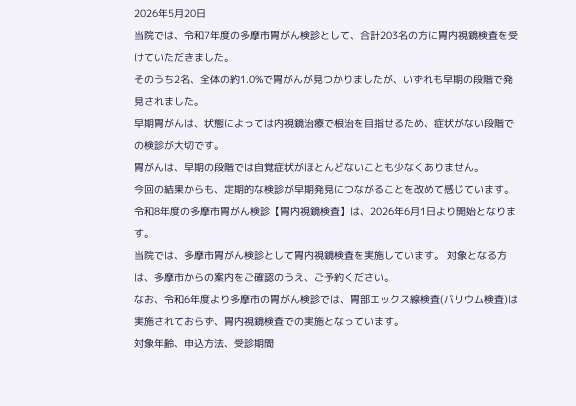2026年5月20日
当院では、令和7年度の多摩市胃がん検診として、合計203名の方に胃内視鏡検査を受けていただきました。
そのうち2名、全体の約1.0%で胃がんが見つかりましたが、いずれも早期の段階で発見されました。
早期胃がんは、状態によっては内視鏡治療で根治を目指せるため、症状がない段階での検診が大切です。
胃がんは、早期の段階では自覚症状がほとんどないことも少なくありません。
今回の結果からも、定期的な検診が早期発見につながることを改めて感じています。
令和8年度の多摩市胃がん検診【胃内視鏡検査】は、2026年6月1日より開始となります。
当院では、多摩市胃がん検診として胃内視鏡検査を実施しています。 対象となる方は、多摩市からの案内をご確認のうえ、ご予約ください。
なお、令和6年度より多摩市の胃がん検診では、胃部エックス線検査(バリウム検査)は実施されておらず、胃内視鏡検査での実施となっています。
対象年齢、申込方法、受診期間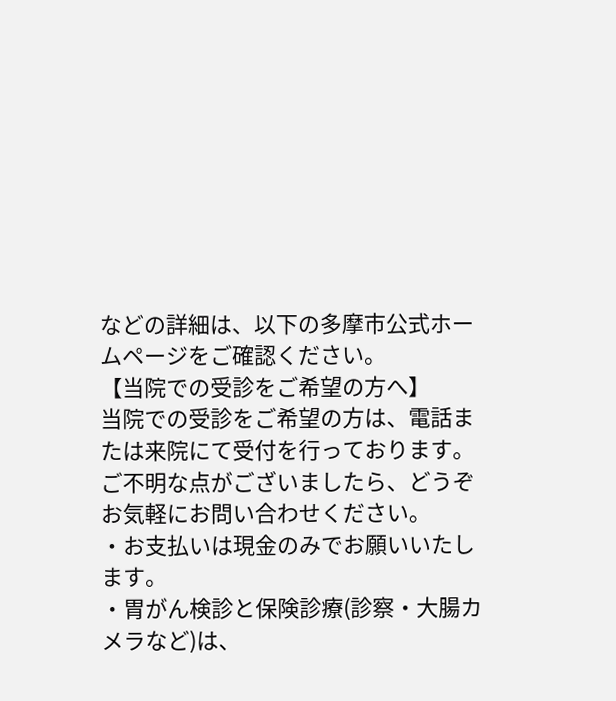などの詳細は、以下の多摩市公式ホームページをご確認ください。
【当院での受診をご希望の方へ】
当院での受診をご希望の方は、電話または来院にて受付を行っております。
ご不明な点がございましたら、どうぞお気軽にお問い合わせください。
・お支払いは現金のみでお願いいたします。
・胃がん検診と保険診療(診察・大腸カメラなど)は、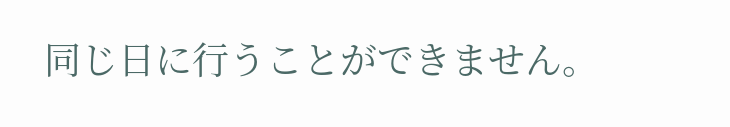同じ日に行うことができません。